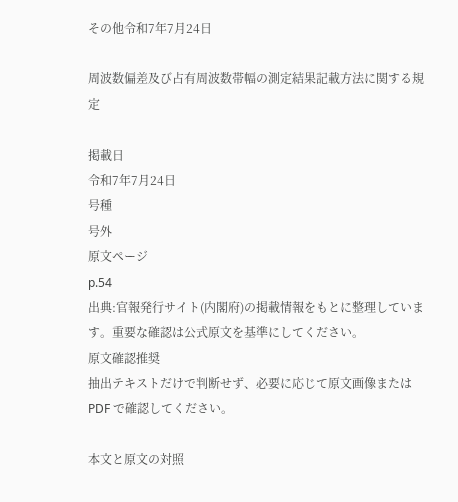その他令和7年7月24日

周波数偏差及び占有周波数帯幅の測定結果記載方法に関する規定

掲載日
令和7年7月24日
号種
号外
原文ページ
p.54
出典:官報発行サイト(内閣府)の掲載情報をもとに整理しています。重要な確認は公式原文を基準にしてください。
原文確認推奨
抽出テキストだけで判断せず、必要に応じて原文画像または PDF で確認してください。

本文と原文の対照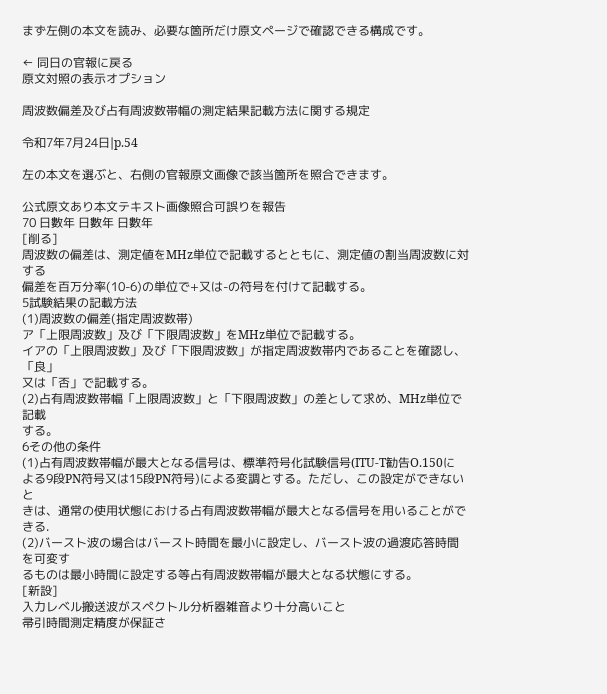まず左側の本文を読み、必要な箇所だけ原文ページで確認できる構成です。

← 同日の官報に戻る
原文対照の表示オプション

周波数偏差及び占有周波数帯幅の測定結果記載方法に関する規定

令和7年7月24日|p.54

左の本文を選ぶと、右側の官報原文画像で該当箇所を照合できます。

公式原文あり本文テキスト画像照合可誤りを報告
70 日數年 日數年 日數年
[削る]
周波数の偏差は、測定値をMHz単位で記載するとともに、測定値の割当周波数に対する
偏差を百万分率(10-6)の単位で+又は-の符号を付けて記載する。
5試験結果の記載方法
(1)周波数の偏差(指定周波数帯)
ア「上限周波数」及び「下限周波数」をMHz単位で記載する。
イアの「上限周波数」及び「下限周波数」が指定周波数帯内であることを確認し、「良」
又は「否」で記載する。
(2)占有周波数帯幅「上限周波数」と「下限周波数」の差として求め、MHz単位で記載
する。
6その他の条件
(1)占有周波数帯幅が最大となる信号は、標準符号化試験信号(ITU-T勧告O.150に
よる9段PN符号又は15段PN符号)による変調とする。ただし、この設定ができないと
きは、通常の使用状態における占有周波数帯幅が最大となる信号を用いることができる.
(2)バースト波の場合はバースト時間を最小に設定し、バースト波の過渡応答時間を可変す
るものは最小時間に設定する等占有周波数帯幅が最大となる状態にする。
[新設]
入力レベル搬送波がスペクトル分析器雑音より十分高いこと
帚引時間測定精度が保証さ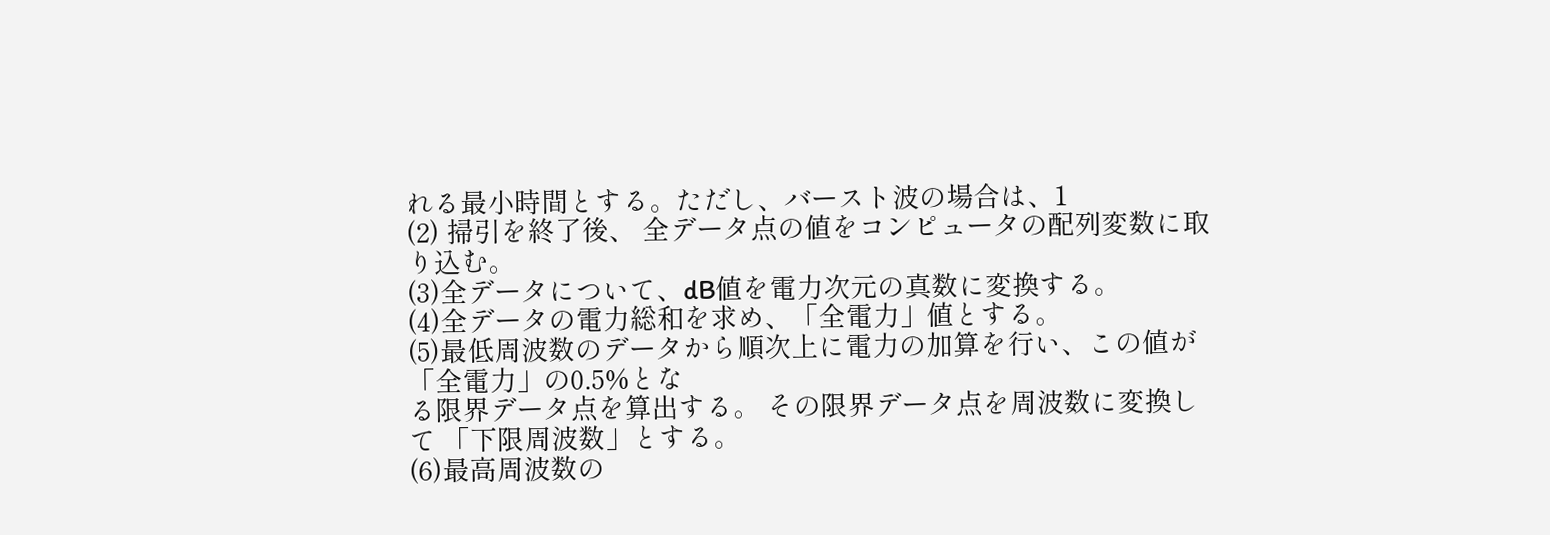れる最小時間とする。ただし、バースト波の場合は、1
(2) 掃引を終了後、 全データ点の値をコンピュータの配列変数に取り込む。
(3)全データについて、dB値を電力次元の真数に変換する。
(4)全データの電力総和を求め、「全電力」値とする。
(5)最低周波数のデータから順次上に電力の加算を行い、この値が「全電力」の0.5%とな
る限界データ点を算出する。 その限界データ点を周波数に変換して 「下限周波数」とする。
(6)最高周波数の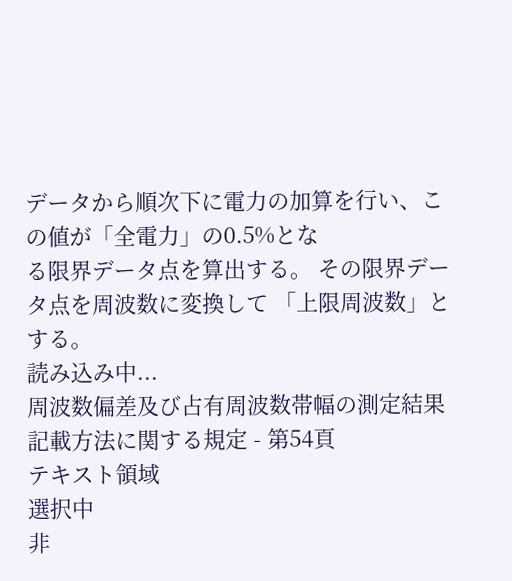データから順次下に電力の加算を行い、この値が「全電力」の0.5%とな
る限界データ点を算出する。 その限界データ点を周波数に変換して 「上限周波数」とする。
読み込み中...
周波数偏差及び占有周波数帯幅の測定結果記載方法に関する規定 - 第54頁
テキスト領域
選択中
非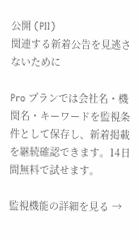公開 (PII)
関連する新着公告を見逃さないために

Pro プランでは会社名・機関名・キーワードを監視条件として保存し、新着掲載を継続確認できます。14日間無料で試せます。

監視機能の詳細を見る →